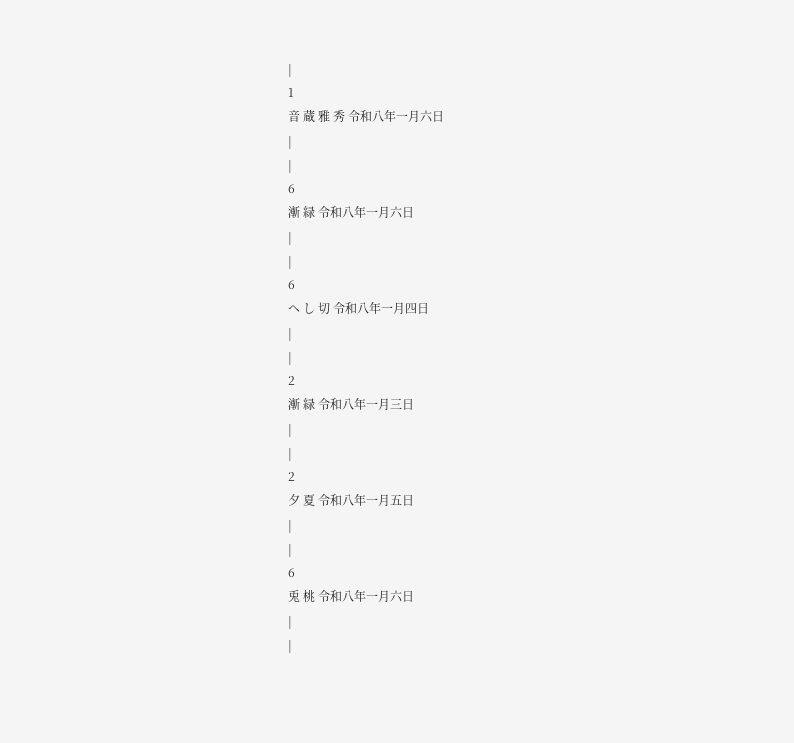|
1
音 蔵 雅 秀 令和八年一月六日
|
|
6
漸 緑 令和八年一月六日
|
|
6
へ し 切 令和八年一月四日
|
|
2
漸 緑 令和八年一月三日
|
|
2
夕 夏 令和八年一月五日
|
|
6
兎 桃 令和八年一月六日
|
|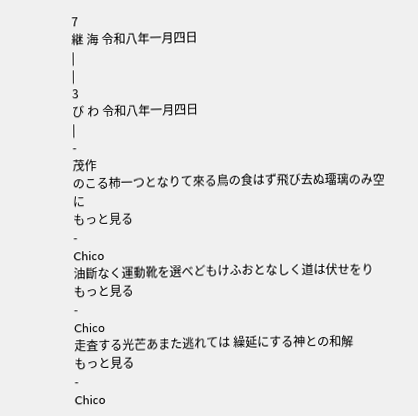7
継 海 令和八年一月四日
|
|
3
び わ 令和八年一月四日
|
-
茂作
のこる柿一つとなりて來る鳥の食はず飛び去ぬ璢璃のみ空に
もっと見る
-
Chico
油斷なく運動靴を選べどもけふおとなしく道は伏せをり
もっと見る
-
Chico
走査する光芒あまた逃れては 繰延にする神との和解
もっと見る
-
Chico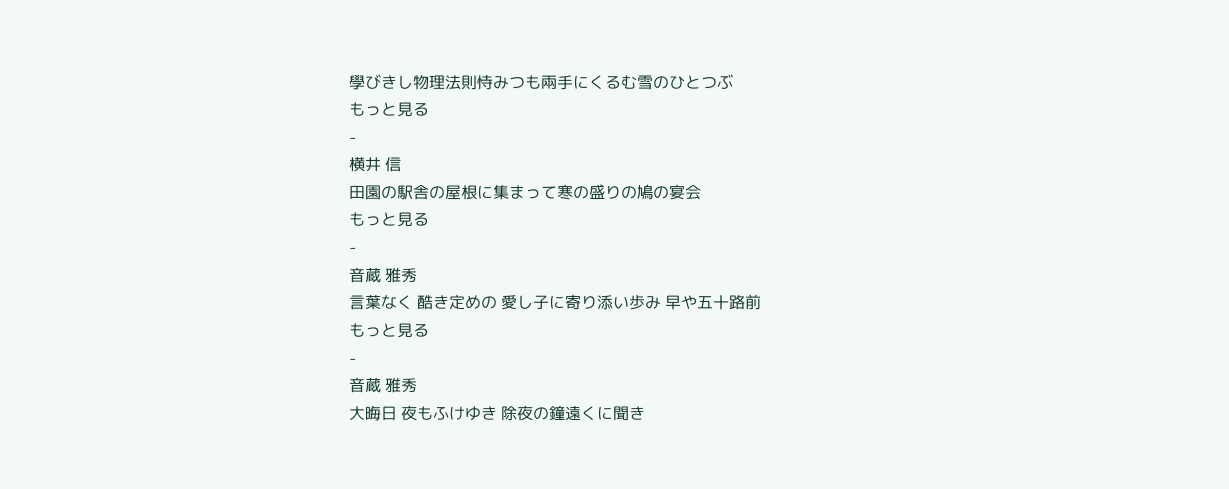學びきし物理法則恃みつも兩手にくるむ雪のひとつぶ
もっと見る
-
横井 信
田園の駅舎の屋根に集まって寒の盛りの鳩の宴会
もっと見る
-
音蔵 雅秀
言葉なく 酷き定めの 愛し子に寄り添い歩み 早や五十路前
もっと見る
-
音蔵 雅秀
大晦日 夜もふけゆき 除夜の鐘遠くに聞き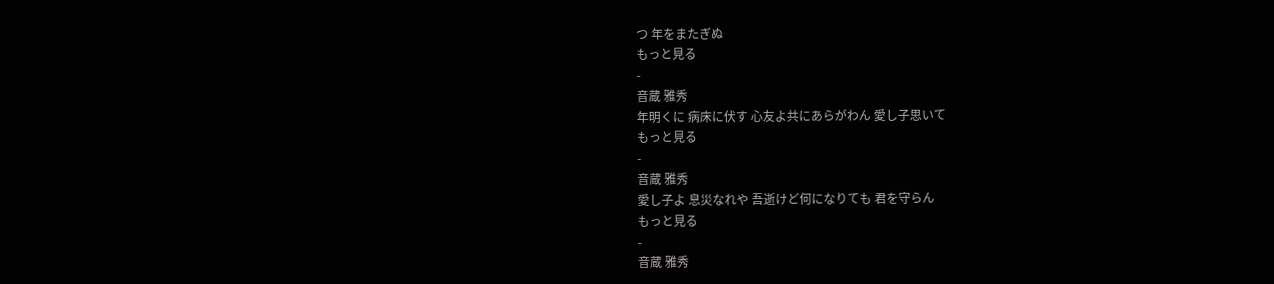つ 年をまたぎぬ
もっと見る
-
音蔵 雅秀
年明くに 病床に伏す 心友よ共にあらがわん 愛し子思いて
もっと見る
-
音蔵 雅秀
愛し子よ 息災なれや 吾逝けど何になりても 君を守らん
もっと見る
-
音蔵 雅秀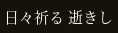日々祈る 逝きし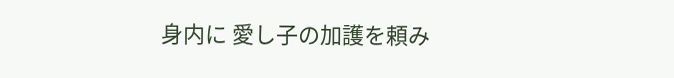身内に 愛し子の加護を頼み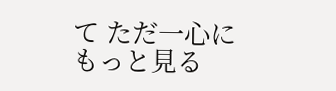て ただ一心に
もっと見る